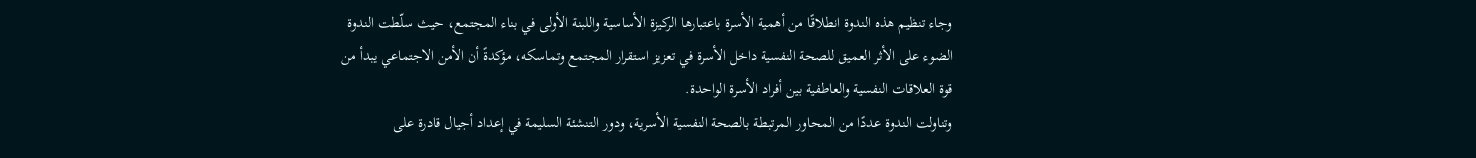وجاء تنظيم هذه الندوة انطلاقًا من أهمية الأسرة باعتبارها الركيزة الأساسية واللبنة الأولى في بناء المجتمع، حيث سلّطت الندوة الضوء على الأثر العميق للصحة النفسية داخل الأسرة في تعزيز استقرار المجتمع وتماسكه، مؤكدةً أن الأمن الاجتماعي يبدأ من قوة العلاقات النفسية والعاطفية بين أفراد الأسرة الواحدة.
وتناولت الندوة عددًا من المحاور المرتبطة بالصحة النفسية الأسرية، ودور التنشئة السليمة في إعداد أجيال قادرة على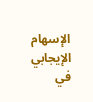الإسهام الإيجابي في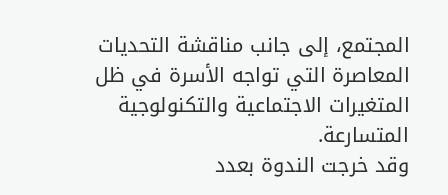المجتمع، إلى جانب مناقشة التحديات المعاصرة التي تواجه الأسرة في ظل المتغيرات الاجتماعية والتكنولوجية المتسارعة.
وقد خرجت الندوة بعدد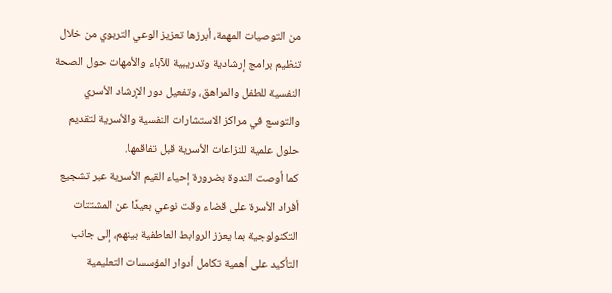من التوصيات المهمة، أبرزها تعزيز الوعي التربوي من خلال تنظيم برامج إرشادية وتدريبية للآباء والأمهات حول الصحة النفسية للطفل والمراهق، وتفعيل دور الإرشاد الأسري والتوسع في مراكز الاستشارات النفسية والأسرية لتقديم حلول علمية للنزاعات الأسرية قبل تفاقمها.
كما أوصت الندوة بضرورة إحياء القيم الأسرية عبر تشجيع أفراد الأسرة على قضاء وقت نوعي بعيدًا عن المشتتات التكنولوجية بما يعزز الروابط العاطفية بينهم، إلى جانب التأكيد على أهمية تكامل أدوار المؤسسات التعليمية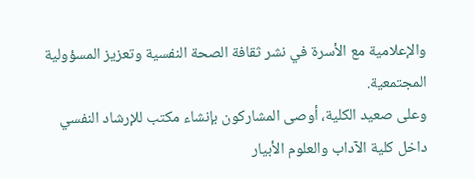والإعلامية مع الأسرة في نشر ثقافة الصحة النفسية وتعزيز المسؤولية المجتمعية.
وعلى صعيد الكلية، أوصى المشاركون بإنشاء مكتب للإرشاد النفسي داخل كلية الآداب والعلوم الأبيار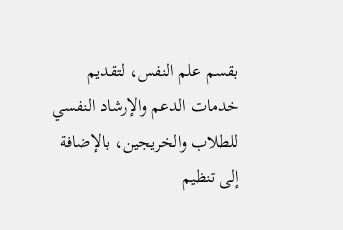بقسم علم النفس، لتقديم خدمات الدعم والإرشاد النفسي للطلاب والخريجين، بالإضافة إلى تنظيم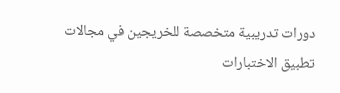دورات تدريبية متخصصة للخريجين في مجالات تطبيق الاختبارات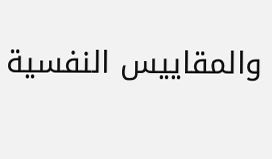والمقاييس النفسية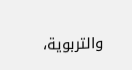والتربوية،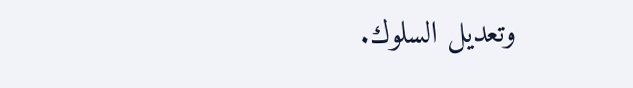وتعديل السلوك.